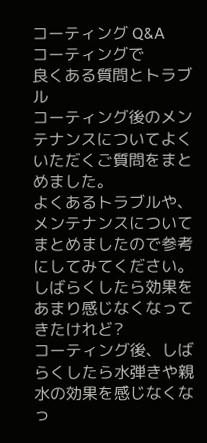コーティング Q&A
コーティングで
良くある質問とトラブル
コーティング後のメンテナンスについてよくいただくご質問をまとめました。
よくあるトラブルや、メンテナンスについてまとめましたので参考にしてみてください。
しばらくしたら効果をあまり感じなくなってきたけれど?
コーティング後、しばらくしたら水弾きや親水の効果を感じなくなっ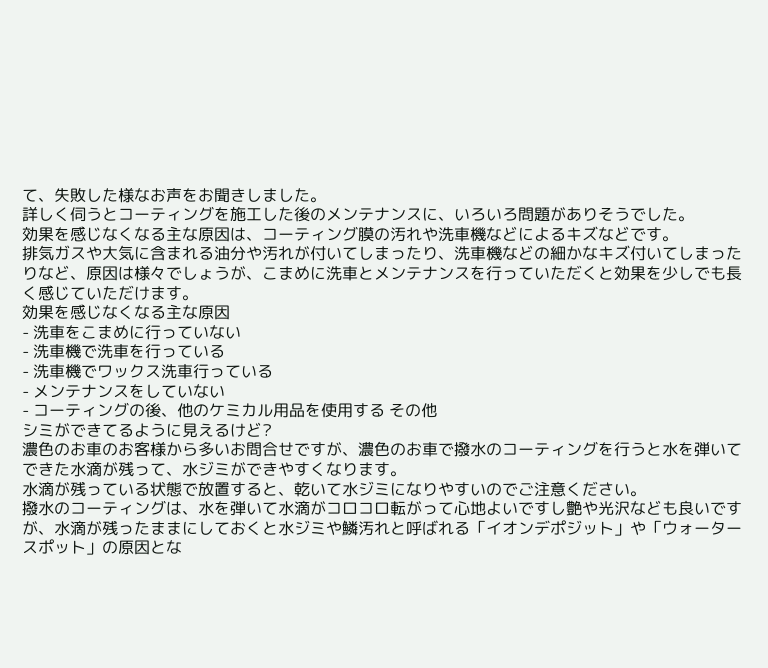て、失敗した様なお声をお聞きしました。
詳しく伺うとコーティングを施工した後のメンテナンスに、いろいろ問題がありそうでした。
効果を感じなくなる主な原因は、コーティング膜の汚れや洗車機などによるキズなどです。
排気ガスや大気に含まれる油分や汚れが付いてしまったり、洗車機などの細かなキズ付いてしまったりなど、原因は様々でしょうが、こまめに洗車とメンテナンスを行っていただくと効果を少しでも長く感じていただけます。
効果を感じなくなる主な原因
- 洗車をこまめに行っていない
- 洗車機で洗車を行っている
- 洗車機でワックス洗車行っている
- メンテナンスをしていない
- コーティングの後、他のケミカル用品を使用する その他
シミができてるように見えるけど?
濃色のお車のお客様から多いお問合せですが、濃色のお車で撥水のコーティングを行うと水を弾いてできた水滴が残って、水ジミができやすくなります。
水滴が残っている状態で放置すると、乾いて水ジミになりやすいのでご注意ください。
撥水のコーティングは、水を弾いて水滴がコロコロ転がって心地よいですし艶や光沢なども良いですが、水滴が残ったままにしておくと水ジミや鱗汚れと呼ばれる「イオンデポジット」や「ウォータースポット」の原因とな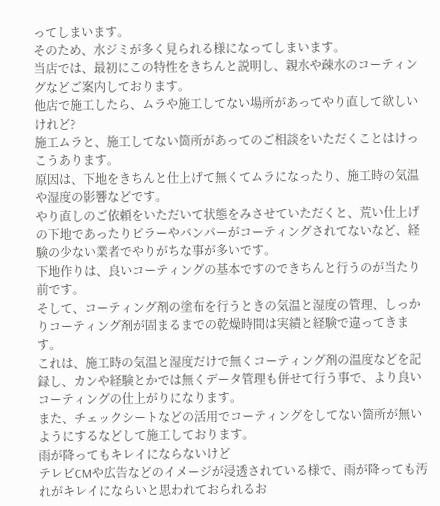ってしまいます。
そのため、水ジミが多く見られる様になってしまいます。
当店では、最初にこの特性をきちんと説明し、親水や疎水のコーティングなどご案内しております。
他店で施工したら、ムラや施工してない場所があってやり直して欲しいけれど?
施工ムラと、施工してない箇所があってのご相談をいただくことはけっこうあります。
原因は、下地をきちんと仕上げて無くてムラになったり、施工時の気温や湿度の影響などです。
やり直しのご依頼をいただいて状態をみさせていただくと、荒い仕上げの下地であったりピラーやバンパーがコーティングされてないなど、経験の少ない業者でやりがちな事が多いです。
下地作りは、良いコーティングの基本ですのできちんと行うのが当たり前です。
そして、コーティング剤の塗布を行うときの気温と湿度の管理、しっかりコーティング剤が固まるまでの乾燥時間は実績と経験で違ってきます。
これは、施工時の気温と湿度だけで無くコーティング剤の温度などを記録し、カンや経験とかでは無くデータ管理も併せて行う事で、より良いコーティングの仕上がりになります。
また、チェックシートなどの活用でコーティングをしてない箇所が無いようにするなどして施工しております。
雨が降ってもキレイにならないけど
テレビCMや広告などのイメージが浸透されている様で、雨が降っても汚れがキレイにならいと思われておられるお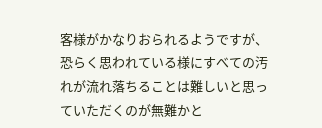客様がかなりおられるようですが、恐らく思われている様にすべての汚れが流れ落ちることは難しいと思っていただくのが無難かと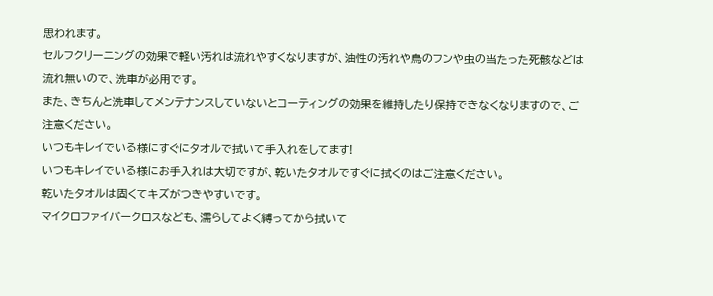思われます。
セルフクリーニングの効果で軽い汚れは流れやすくなりますが、油性の汚れや鳥のフンや虫の当たった死骸などは流れ無いので、洗車が必用です。
また、きちんと洗車してメンテナンスしていないとコーティングの効果を維持したり保持できなくなりますので、ご注意ください。
いつもキレイでいる様にすぐにタオルで拭いて手入れをしてます!
いつもキレイでいる様にお手入れは大切ですが、乾いたタオルですぐに拭くのはご注意ください。
乾いたタオルは固くてキズがつきやすいです。
マイクロファイバークロスなども、濡らしてよく縛ってから拭いて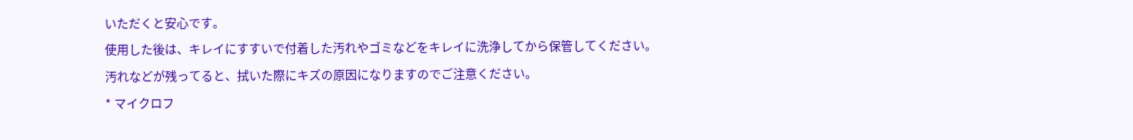いただくと安心です。
使用した後は、キレイにすすいで付着した汚れやゴミなどをキレイに洗浄してから保管してください。
汚れなどが残ってると、拭いた際にキズの原因になりますのでご注意ください。
* マイクロフ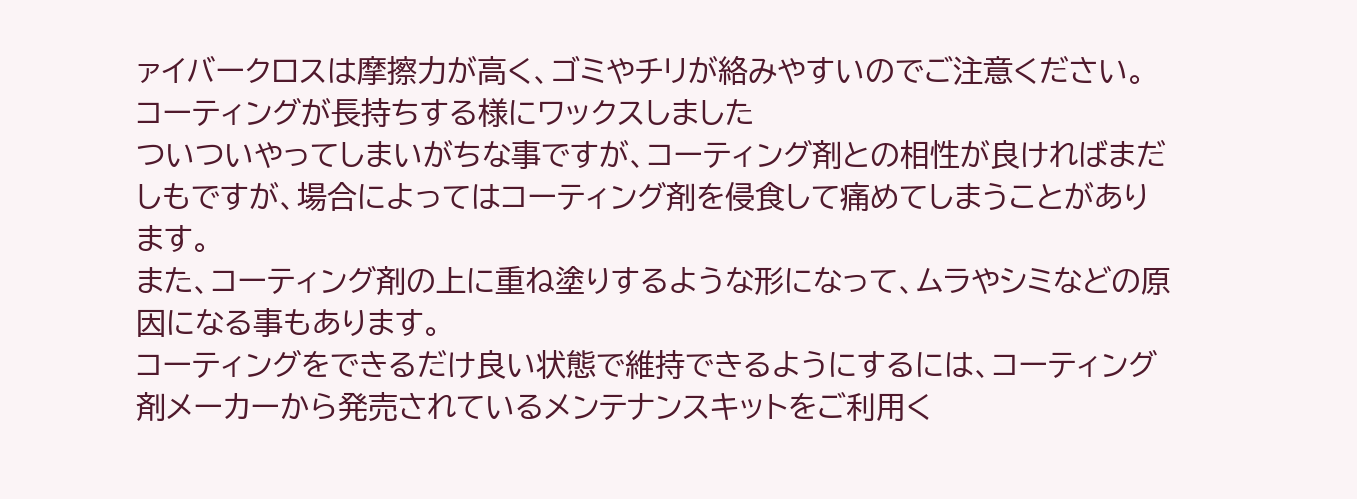ァイバークロスは摩擦力が高く、ゴミやチリが絡みやすいのでご注意ください。
コーティングが長持ちする様にワックスしました
ついついやってしまいがちな事ですが、コーティング剤との相性が良ければまだしもですが、場合によってはコーティング剤を侵食して痛めてしまうことがあります。
また、コーティング剤の上に重ね塗りするような形になって、ムラやシミなどの原因になる事もあります。
コーティングをできるだけ良い状態で維持できるようにするには、コーティング剤メーカーから発売されているメンテナンスキットをご利用く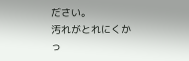ださい。
汚れがとれにくかっ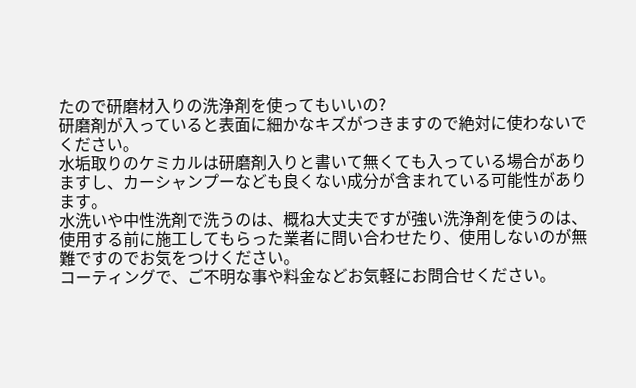たので研磨材入りの洗浄剤を使ってもいいの?
研磨剤が入っていると表面に細かなキズがつきますので絶対に使わないでください。
水垢取りのケミカルは研磨剤入りと書いて無くても入っている場合がありますし、カーシャンプーなども良くない成分が含まれている可能性があります。
水洗いや中性洗剤で洗うのは、概ね大丈夫ですが強い洗浄剤を使うのは、使用する前に施工してもらった業者に問い合わせたり、使用しないのが無難ですのでお気をつけください。
コーティングで、ご不明な事や料金などお気軽にお問合せください。